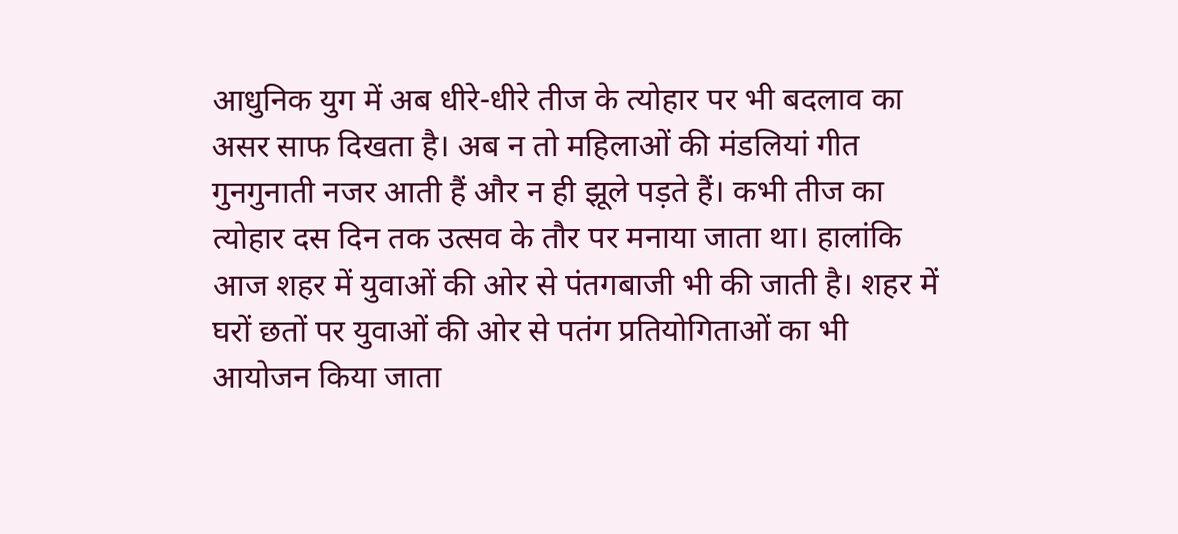आधुनिक युग में अब धीरे-धीरे तीज के त्योहार पर भी बदलाव का असर साफ दिखता है। अब न तो महिलाओं की मंडलियां गीत गुनगुनाती नजर आती हैं और न ही झूले पड़ते हैं। कभी तीज का त्योहार दस दिन तक उत्सव के तौर पर मनाया जाता था। हालांकि आज शहर में युवाओं की ओर से पंतगबाजी भी की जाती है। शहर में घरों छतों पर युवाओं की ओर से पतंग प्रतियोगिताओं का भी आयोजन किया जाता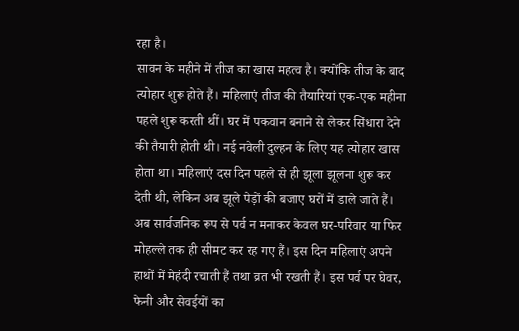रहा है।
सावन के महीने में तीज का खास महत्व है। क्योंकि तीज के बाद त्योहार शुरू होते हैं। महिलाएं तीज की तैयारियां एक-एक महीना पहले शुरू करती थीं। घर में पकवान बनाने से लेकर सिंधारा देने की तैयारी होती थी। नई नवेली दुल्हन के लिए यह त्योहार खास होता था। महिलाएं दस दिन पहले से ही झूला झूलना शुरू कर देती थी, लेकिन अब झूले पेड़ों की बजाए घरों में डाले जाते हैं। अब सार्वजनिक रूप से पर्व न मनाकर केवल घर-परिवार या फिर मोहल्ले तक ही सीमट कर रह गए हैं। इस दिन महिलाएं अपने हाथों में मेहंदी रचाती हैं तथा व्रत भी रखती हैं। इस पर्व पर घेवर, फेनी और सेवईयों का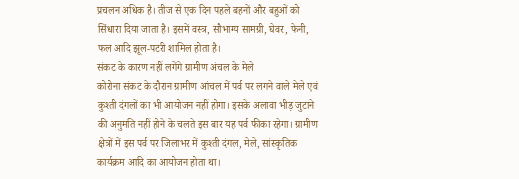प्रचलन अधिक है। तीज से एक दिन पहले बहनों और बहुओं को सिंधारा दिया जाता है। इसमें वस्त्र, सौभाग्य सामग्री, घेवर, फेनी, फल आदि झूल-पटरी शामिल होता है।
संकट के कारण नहीं लगेंगे ग्रामीण अंचल के मेले
कोरोना संकट के दौरान ग्रामीण आंचल में पर्व पर लगने वाले मेले एवं कुश्ती दंगलों का भी आयोजन नहीं होगा। इसके अलावा भीड़ जुटाने की अनुमति नहीं होने के चलते इस बार यह पर्व फीका रहेगा। ग्रामीण क्षेत्रों में इस पर्व पर जिलाभर में कुश्ती दंगल, मेले, सांस्कृतिक कार्यक्रम आदि का आयोजन होता था।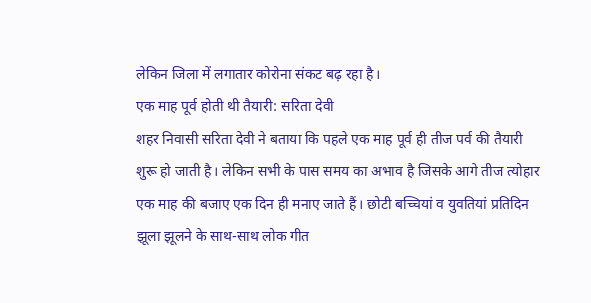लेकिन जिला में लगातार कोरोना संकट बढ़ रहा है।
एक माह पूर्व होती थी तैयारी: सरिता देवी
शहर निवासी सरिता देवी ने बताया कि पहले एक माह पूर्व ही तीज पर्व की तैयारी शुरू हो जाती है। लेकिन सभी के पास समय का अभाव है जिसके आगे तीज त्योहार एक माह की बजाए एक दिन ही मनाए जाते हैं। छोटी बच्चियां व युवतियां प्रतिदिन झूला झूलने के साथ-साथ लोक गीत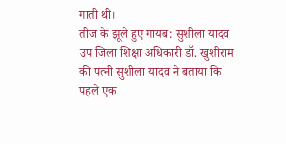गाती थी।
तीज के झूले हुए गायब: सुशीला यादव
उप जिला शिक्षा अधिकारी डॉ. खुशीराम की पत्नी सुशीला यादव ने बताया कि पहले एक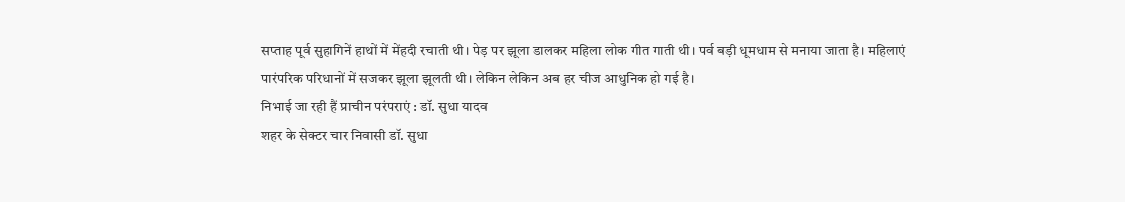सप्ताह पूर्व सुहागिनें हाथों में मेंहदी रचाती थी। पेड़ पर झूला डालकर महिला लोक गीत गाती थी। पर्व बड़ी धूमधाम से मनाया जाता है। महिलाएं पारंपरिक परिधानों में सजकर झूला झूलती थी। लेकिन लेकिन अब हर चीज आधुनिक हो गई है।
निभाई जा रही हैं प्राचीन परंपराएं : डॉ. सुधा यादव
शहर के सेक्टर चार निवासी डॉ. सुधा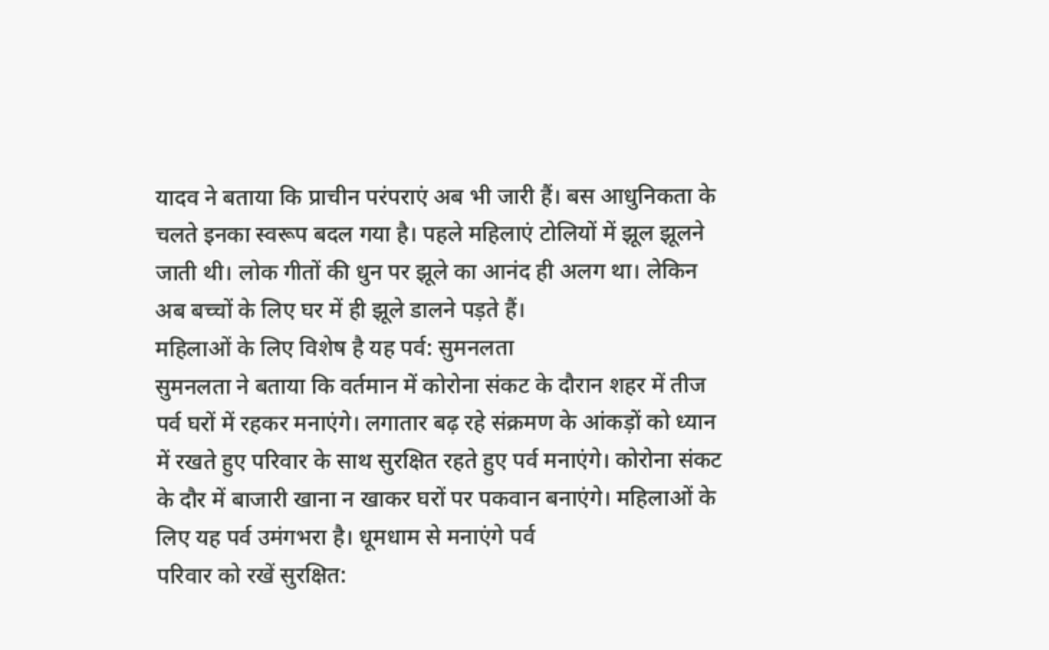यादव ने बताया कि प्राचीन परंपराएं अब भी जारी हैं। बस आधुनिकता के चलते इनका स्वरूप बदल गया है। पहले महिलाएं टोलियों में झूल झूलने जाती थी। लोक गीतों की धुन पर झूले का आनंद ही अलग था। लेकिन अब बच्चों के लिए घर में ही झूले डालने पड़ते हैं।
महिलाओं के लिए विशेष है यह पर्व: सुमनलता
सुमनलता ने बताया कि वर्तमान में कोरोना संकट के दौरान शहर में तीज पर्व घरों में रहकर मनाएंगे। लगातार बढ़ रहे संक्रमण के आंकड़ों को ध्यान में रखते हुए परिवार के साथ सुरक्षित रहते हुए पर्व मनाएंगे। कोरोना संकट के दौर में बाजारी खाना न खाकर घरों पर पकवान बनाएंगे। महिलाओं के लिए यह पर्व उमंगभरा है। धूमधाम से मनाएंगे पर्व
परिवार को रखें सुरक्षित: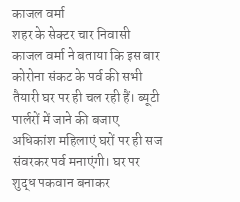काजल वर्मा
शहर के सेक्टर चार निवासी काजल वर्मा ने बताया कि इस बार कोरोना संकट के पर्व की सभी तैयारी घर पर ही चल रही हैं। ब्यूटी पार्लरों में जाने की बजाए अधिकांश महिलाएं घरों पर ही सज संवरकर पर्व मनाएंगी। घर पर शुद्ध पकवान बनाकर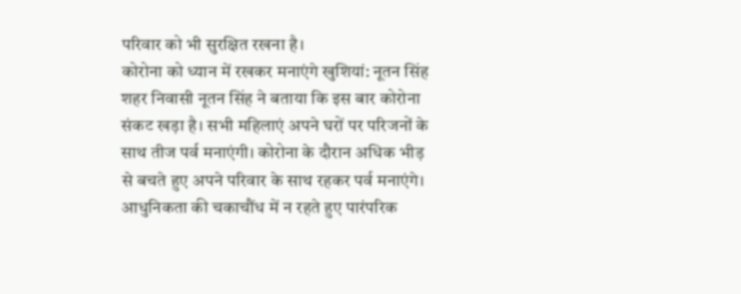परिवार को भी सुरक्षित रखना है।
कोरोना को ध्यान में रखकर मनाएंगे खुशियां: नूतन सिंह
शहर निवासी नूतन सिंह ने बताया कि इस बार कोरोना संकट खड़ा है। सभी महिलाएं अपने घरों पर परिजनों के साथ तीज पर्व मनाएंगी। कोरोना के दौरान अधिक भीड़ से बचते हुए अपने परिवार के साथ रहकर पर्व मनाएंगे। आधुनिकता की चकाचौंध में न रहते हुए पारंपरिक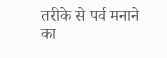तरीके से पर्व मनाने का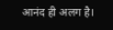आनंद ही अलग है।